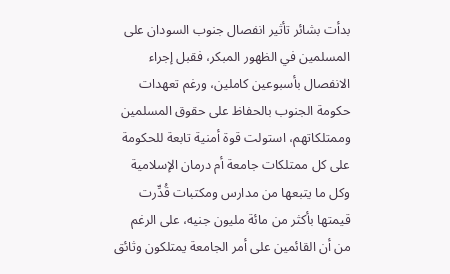بدأت بشائر تأثير انفصال جنوب السودان على المسلمين في الظهور المبكر، فقبل إجراء الانفصال بأسبوعين كاملين، ورغم تعهدات حكومة الجنوب بالحفاظ على حقوق المسلمين وممتلكاتهم، استولت قوة أمنية تابعة للحكومة على كل ممتلكات جامعة أم درمان الإسلامية وكل ما يتبعها من مدارس ومكتبات قُدِّرت قيمتها بأكثر من مائة مليون جنيه، على الرغم من أن القائمين على أمر الجامعة يمتلكون وثائق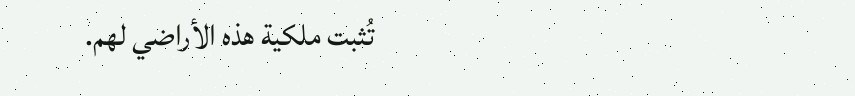تُثبت ملكية هذه الأراضي لهم.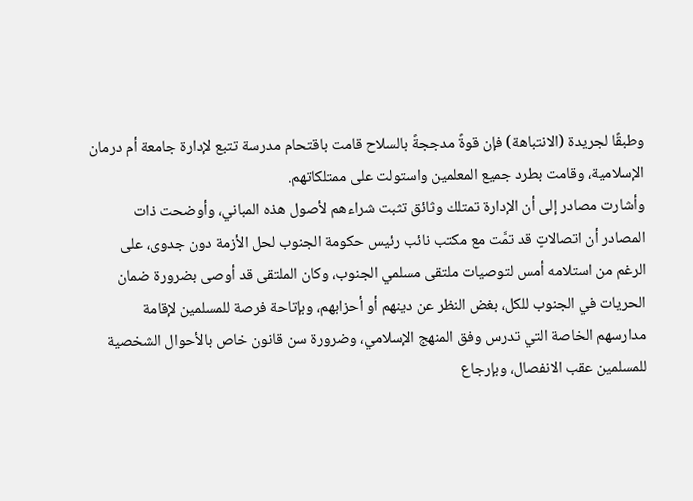وطبقًا لجريدة (الانتباهة) فإن قوةً مدججةً بالسلاح قامت باقتحام مدرسة تتبع لإدارة جامعة أم درمان الإسلامية، وقامت بطرد جميع المعلمين واستولت على ممتلكاتهم.
وأشارت مصادر إلى أن الإدارة تمتلك وثائق تثبت شراءهم لأصول هذه المباني، وأوضحت ذات المصادر أن اتصالاتٍ قد تمَّت مع مكتب نائب رئيس حكومة الجنوب لحل الأزمة دون جدوى، على الرغم من استلامه أمس لتوصيات ملتقى مسلمي الجنوب، وكان الملتقى قد أوصى بضرورة ضمان الحريات في الجنوب للكل، بغض النظر عن دينهم أو أحزابهم، وبإتاحة فرصة للمسلمين لإقامة مدارسهم الخاصة التي تدرس وفق المنهج الإسلامي، وضرورة سن قانون خاص بالأحوال الشخصية للمسلمين عقب الانفصال، وبإرجاع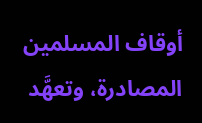أوقاف المسلمين المصادرة، وتعهَّد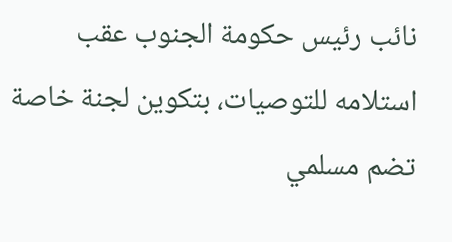نائب رئيس حكومة الجنوب عقب استلامه للتوصيات، بتكوين لجنة خاصة تضم مسلمي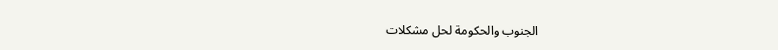الجنوب والحكومة لحل مشكلات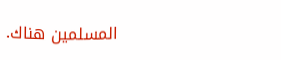المسلمين هناك.